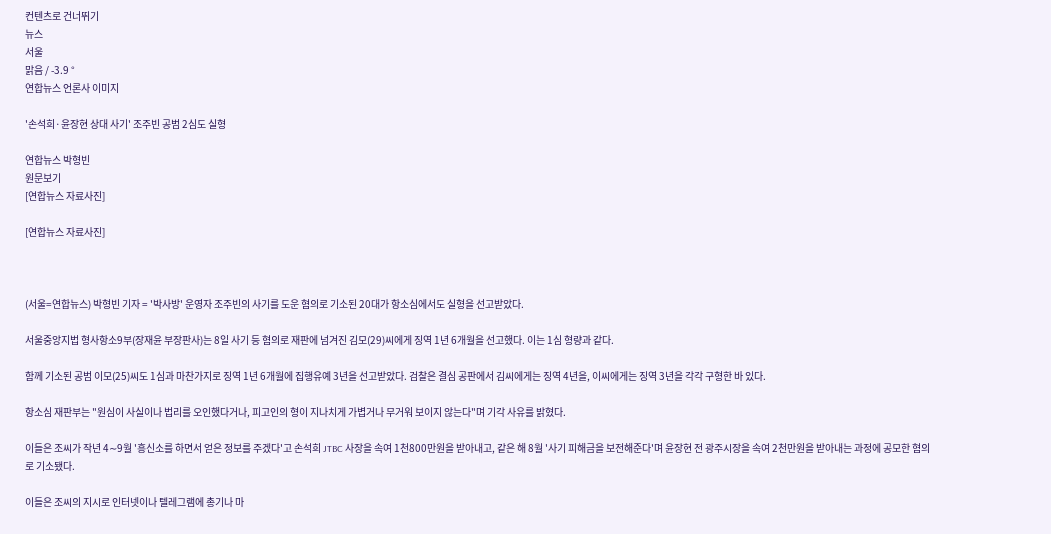컨텐츠로 건너뛰기
뉴스
서울
맑음 / -3.9 °
연합뉴스 언론사 이미지

'손석희·윤장현 상대 사기' 조주빈 공범 2심도 실형

연합뉴스 박형빈
원문보기
[연합뉴스 자료사진]

[연합뉴스 자료사진]



(서울=연합뉴스) 박형빈 기자 = '박사방' 운영자 조주빈의 사기를 도운 혐의로 기소된 20대가 항소심에서도 실형을 선고받았다.

서울중앙지법 형사항소9부(장재윤 부장판사)는 8일 사기 등 혐의로 재판에 넘겨진 김모(29)씨에게 징역 1년 6개월을 선고했다. 이는 1심 형량과 같다.

함께 기소된 공범 이모(25)씨도 1심과 마찬가지로 징역 1년 6개월에 집행유예 3년을 선고받았다. 검찰은 결심 공판에서 김씨에게는 징역 4년을, 이씨에게는 징역 3년을 각각 구형한 바 있다.

항소심 재판부는 "원심이 사실이나 법리를 오인했다거나, 피고인의 형이 지나치게 가볍거나 무거워 보이지 않는다"며 기각 사유를 밝혔다.

이들은 조씨가 작년 4∼9월 '흥신소를 하면서 얻은 정보를 주겠다'고 손석희 JTBC 사장을 속여 1천800만원을 받아내고, 같은 해 8월 '사기 피해금을 보전해준다'며 윤장현 전 광주시장을 속여 2천만원을 받아내는 과정에 공모한 혐의로 기소됐다.

이들은 조씨의 지시로 인터넷이나 텔레그램에 총기나 마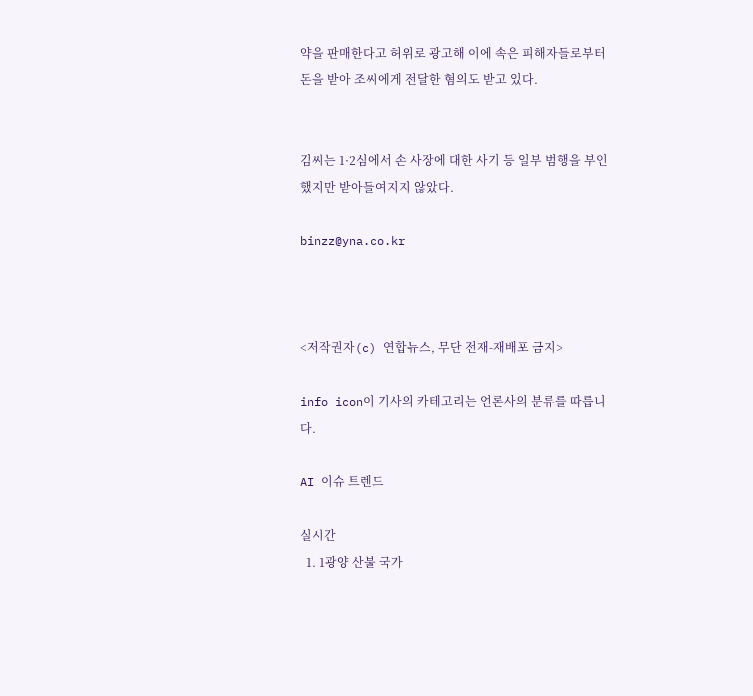약을 판매한다고 허위로 광고해 이에 속은 피해자들로부터 돈을 받아 조씨에게 전달한 혐의도 받고 있다.


김씨는 1·2심에서 손 사장에 대한 사기 등 일부 범행을 부인했지만 받아들여지지 않았다.

binzz@yna.co.kr



<저작권자(c) 연합뉴스, 무단 전재-재배포 금지>

info icon이 기사의 카테고리는 언론사의 분류를 따릅니다.

AI 이슈 트렌드

실시간
  1. 1광양 산불 국가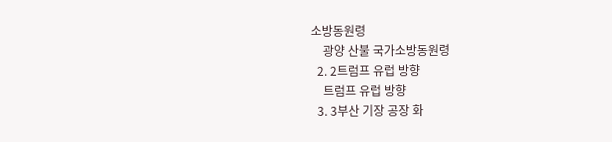소방동원령
    광양 산불 국가소방동원령
  2. 2트럼프 유럽 방향
    트럼프 유럽 방향
  3. 3부산 기장 공장 화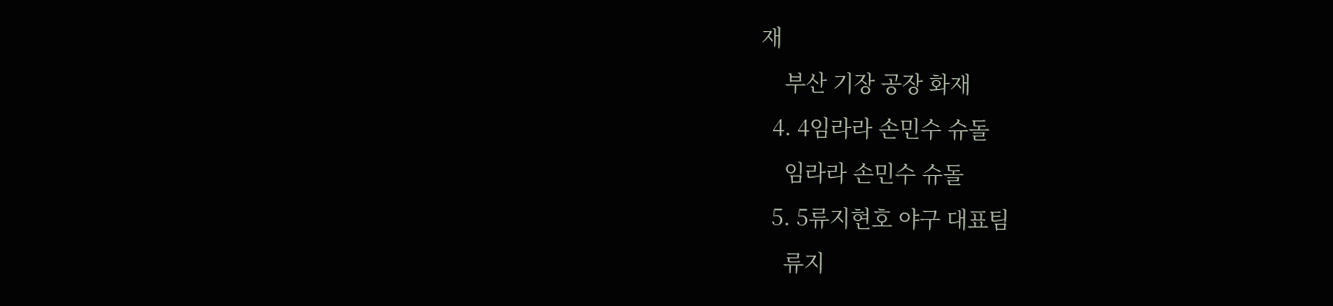재
    부산 기장 공장 화재
  4. 4임라라 손민수 슈돌
    임라라 손민수 슈돌
  5. 5류지현호 야구 대표팀
    류지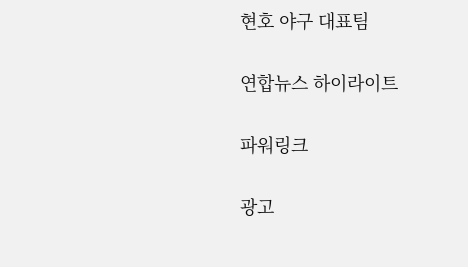현호 야구 대표팀

연합뉴스 하이라이트

파워링크

광고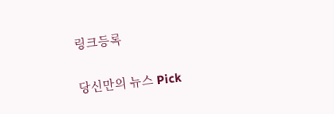링크등록

당신만의 뉴스 Pick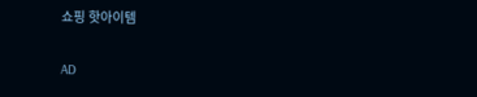쇼핑 핫아이템

AD